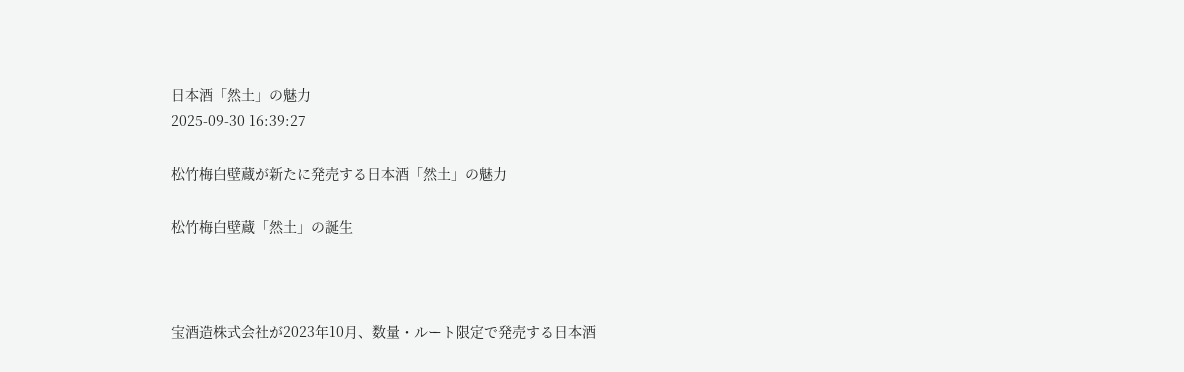日本酒「然土」の魅力
2025-09-30 16:39:27

松竹梅白壁蔵が新たに発売する日本酒「然土」の魅力

松竹梅白壁蔵「然土」の誕生



宝酒造株式会社が2023年10月、数量・ルート限定で発売する日本酒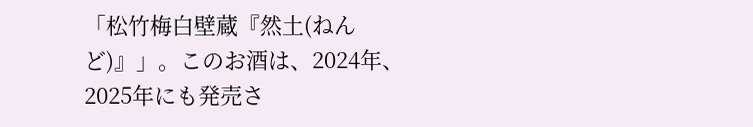「松竹梅白壁蔵『然土(ねんど)』」。このお酒は、2024年、2025年にも発売さ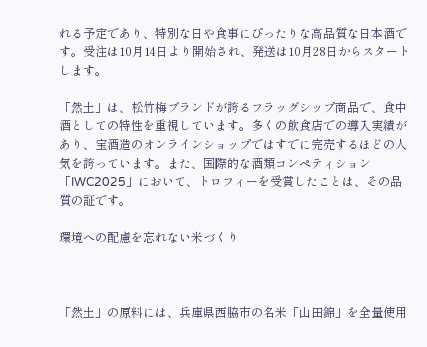れる予定であり、特別な日や食事にぴったりな高品質な日本酒です。受注は10月14日より開始され、発送は10月28日からスタートします。

「然土」は、松竹梅ブランドが誇るフラッグシップ商品で、食中酒としての特性を重視しています。多くの飲食店での導入実績があり、宝酒造のオンラインショップではすでに完売するほどの人気を誇っています。また、国際的な酒類コンペティション「IWC2025」において、トロフィーを受賞したことは、その品質の証です。

環境への配慮を忘れない米づくり



「然土」の原料には、兵庫県西脇市の名米「山田錦」を全量使用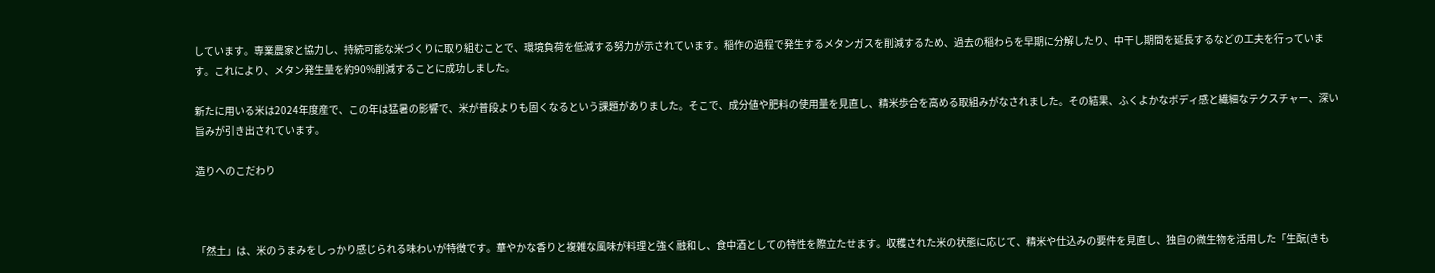しています。専業農家と協力し、持続可能な米づくりに取り組むことで、環境負荷を低減する努力が示されています。稲作の過程で発生するメタンガスを削減するため、過去の稲わらを早期に分解したり、中干し期間を延長するなどの工夫を行っています。これにより、メタン発生量を約90%削減することに成功しました。

新たに用いる米は2024年度産で、この年は猛暑の影響で、米が普段よりも固くなるという課題がありました。そこで、成分値や肥料の使用量を見直し、精米歩合を高める取組みがなされました。その結果、ふくよかなボディ感と繊細なテクスチャー、深い旨みが引き出されています。

造りへのこだわり



「然土」は、米のうまみをしっかり感じられる味わいが特徴です。華やかな香りと複雑な風味が料理と強く融和し、食中酒としての特性を際立たせます。収穫された米の状態に応じて、精米や仕込みの要件を見直し、独自の微生物を活用した「生酛(きも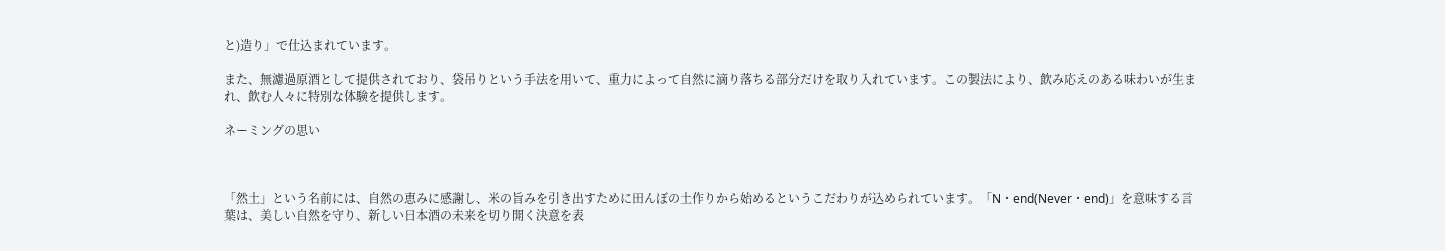と)造り」で仕込まれています。

また、無濾過原酒として提供されており、袋吊りという手法を用いて、重力によって自然に滴り落ちる部分だけを取り入れています。この製法により、飲み応えのある味わいが生まれ、飲む人々に特別な体験を提供します。

ネーミングの思い



「然土」という名前には、自然の恵みに感謝し、米の旨みを引き出すために田んぼの土作りから始めるというこだわりが込められています。「N・end(Never・end)」を意味する言葉は、美しい自然を守り、新しい日本酒の未来を切り開く決意を表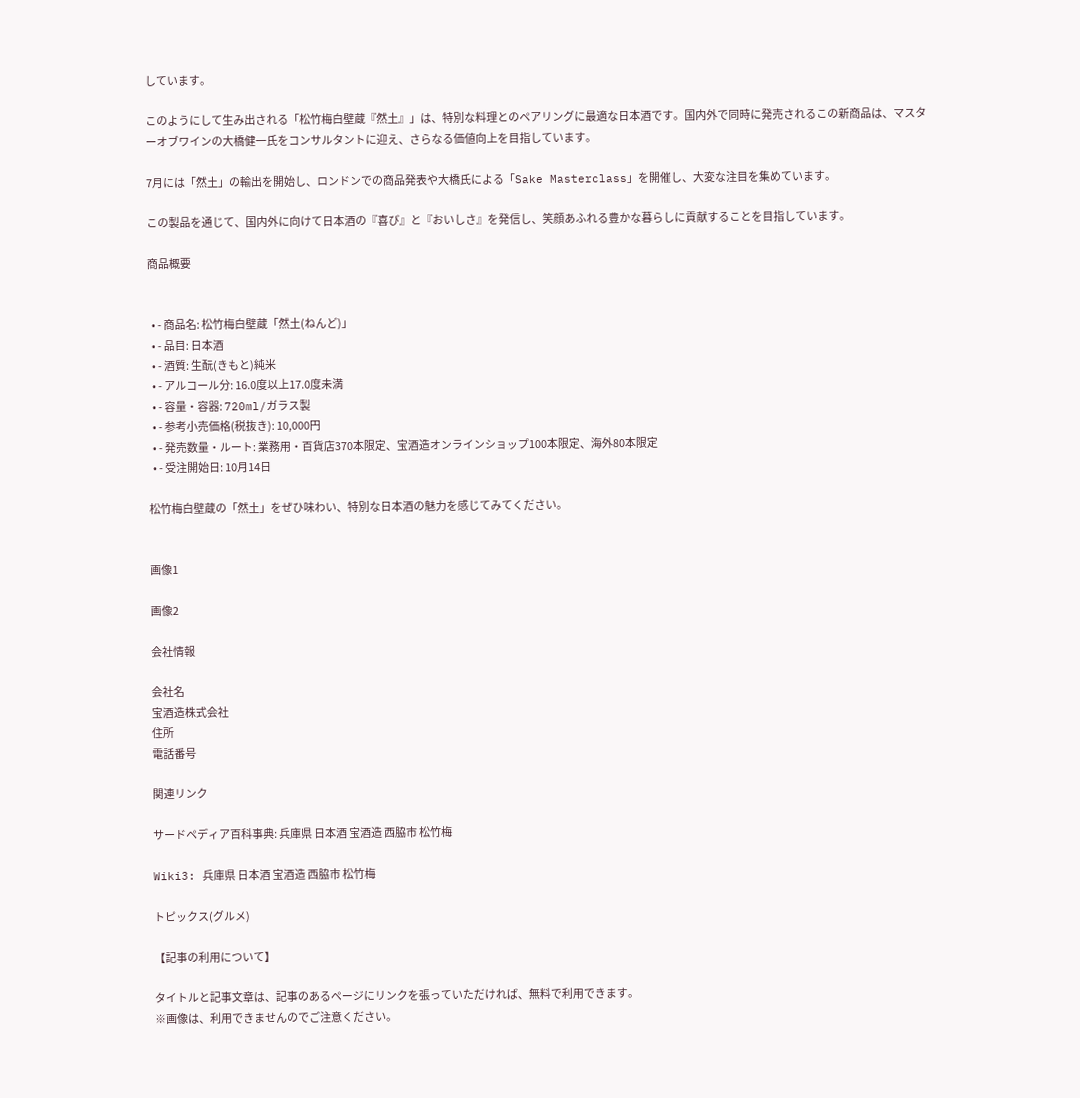しています。

このようにして生み出される「松竹梅白壁蔵『然土』」は、特別な料理とのペアリングに最適な日本酒です。国内外で同時に発売されるこの新商品は、マスターオブワインの大橋健一氏をコンサルタントに迎え、さらなる価値向上を目指しています。

7月には「然土」の輸出を開始し、ロンドンでの商品発表や大橋氏による「Sake Masterclass」を開催し、大変な注目を集めています。

この製品を通じて、国内外に向けて日本酒の『喜び』と『おいしさ』を発信し、笑顔あふれる豊かな暮らしに貢献することを目指しています。

商品概要


  • - 商品名: 松竹梅白壁蔵「然土(ねんど)」
  • - 品目: 日本酒
  • - 酒質: 生酛(きもと)純米
  • - アルコール分: 16.0度以上17.0度未満
  • - 容量・容器: 720ml/ガラス製
  • - 参考小売価格(税抜き): 10,000円
  • - 発売数量・ルート: 業務用・百貨店370本限定、宝酒造オンラインショップ100本限定、海外80本限定
  • - 受注開始日: 10月14日

松竹梅白壁蔵の「然土」をぜひ味わい、特別な日本酒の魅力を感じてみてください。


画像1

画像2

会社情報

会社名
宝酒造株式会社
住所
電話番号

関連リンク

サードペディア百科事典: 兵庫県 日本酒 宝酒造 西脇市 松竹梅

Wiki3: 兵庫県 日本酒 宝酒造 西脇市 松竹梅

トピックス(グルメ)

【記事の利用について】

タイトルと記事文章は、記事のあるページにリンクを張っていただければ、無料で利用できます。
※画像は、利用できませんのでご注意ください。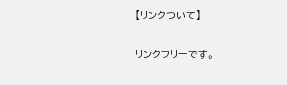【リンクついて】

リンクフリーです。